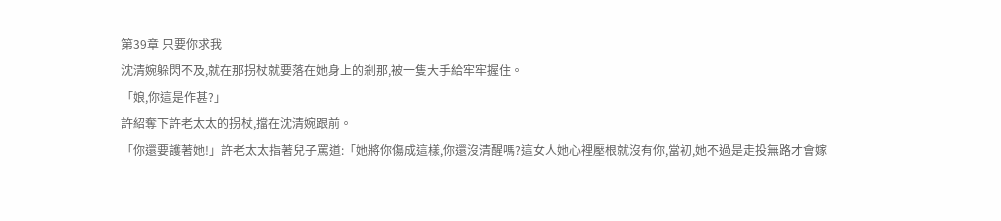第39章 只要你求我
沈清婉躲閃不及,就在那拐杖就要落在她身上的剎那,被一隻大手給牢牢握住。
「娘,你這是作甚?」
許紹奪下許老太太的拐杖,擋在沈清婉跟前。
「你還要護著她!」許老太太指著兒子罵道:「她將你傷成這樣,你還沒清醒嗎?這女人她心裡壓根就沒有你,當初,她不過是走投無路才會嫁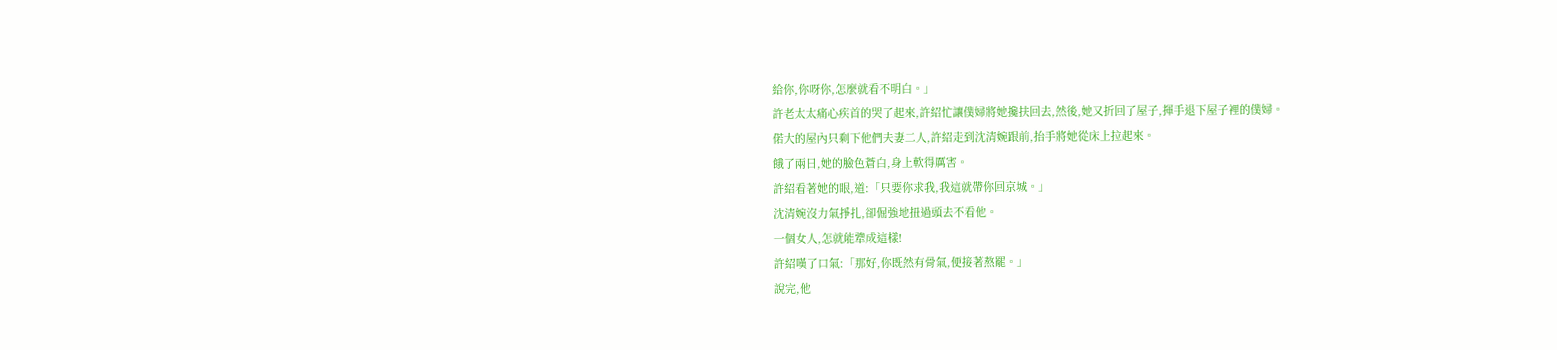給你,你呀你,怎麼就看不明白。」
許老太太痛心疾首的哭了起來,許紹忙讓僕婦將她攙扶回去,然後,她又折回了屋子,揮手退下屋子裡的僕婦。
偌大的屋內只剩下他們夫妻二人,許紹走到沈清婉跟前,抬手將她從床上拉起來。
餓了兩日,她的臉色蒼白,身上軟得厲害。
許紹看著她的眼,道:「只要你求我,我這就帶你回京城。」
沈清婉沒力氣掙扎,卻倔強地扭過頭去不看他。
一個女人,怎就能犟成這樣!
許紹嘆了口氣:「那好,你既然有骨氣,便接著熬罷。」
說完,他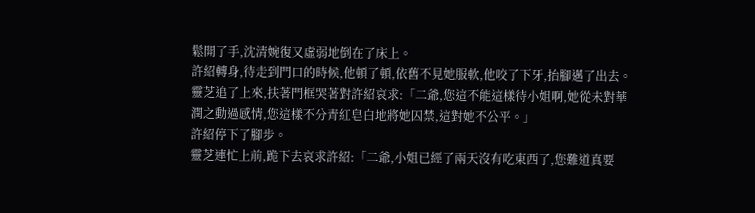鬆開了手,沈清婉復又虛弱地倒在了床上。
許紹轉身,待走到門口的時候,他頓了頓,依舊不見她服軟,他咬了下牙,抬腳邁了出去。
靈芝追了上來,扶著門框哭著對許紹哀求:「二爺,您這不能這樣待小姐啊,她從未對華潤之動過感情,您這樣不分青紅皂白地將她囚禁,這對她不公平。」
許紹停下了腳步。
靈芝連忙上前,跪下去哀求許紹:「二爺,小姐已經了兩天沒有吃東西了,您難道真要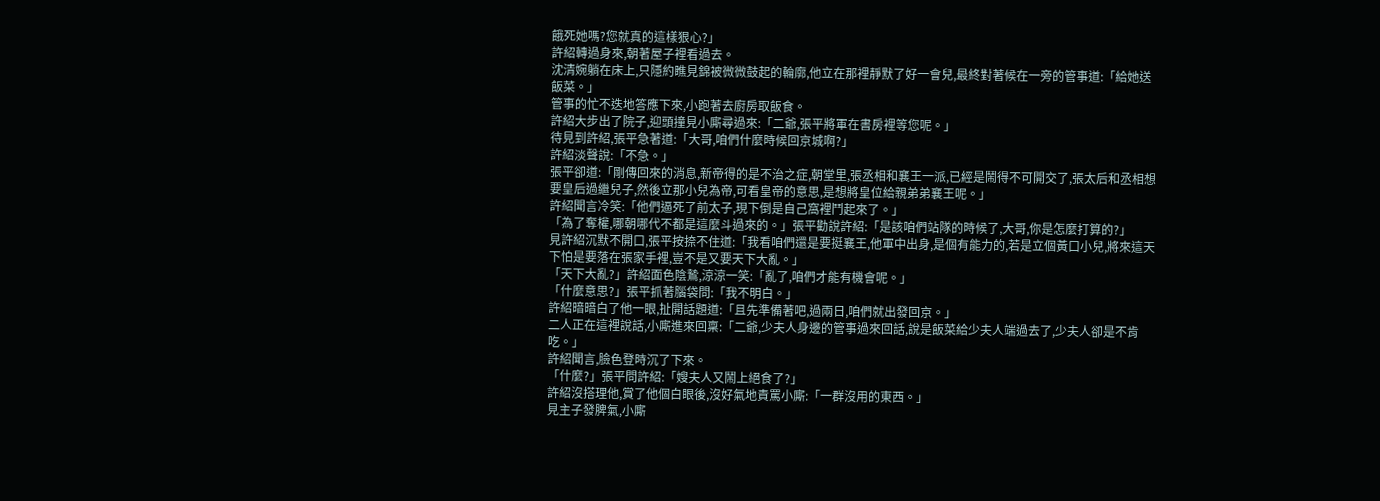餓死她嗎?您就真的這樣狠心?」
許紹轉過身來,朝著屋子裡看過去。
沈清婉躺在床上,只隱約瞧見錦被微微鼓起的輪廓,他立在那裡靜默了好一會兒,最終對著候在一旁的管事道:「給她送飯菜。」
管事的忙不迭地答應下來,小跑著去廚房取飯食。
許紹大步出了院子,迎頭撞見小廝尋過來:「二爺,張平將軍在書房裡等您呢。」
待見到許紹,張平急著道:「大哥,咱們什麼時候回京城啊?」
許紹淡聲說:「不急。」
張平卻道:「剛傳回來的消息,新帝得的是不治之症,朝堂里,張丞相和襄王一派,已經是鬧得不可開交了,張太后和丞相想要皇后過繼兒子,然後立那小兒為帝,可看皇帝的意思,是想將皇位給親弟弟襄王呢。」
許紹聞言冷笑:「他們逼死了前太子,現下倒是自己窩裡鬥起來了。」
「為了奪權,哪朝哪代不都是這麼斗過來的。」張平勸說許紹:「是該咱們站隊的時候了,大哥,你是怎麼打算的?」
見許紹沉默不開口,張平按捺不住道:「我看咱們還是要挺襄王,他軍中出身,是個有能力的,若是立個黃口小兒,將來這天下怕是要落在張家手裡,豈不是又要天下大亂。」
「天下大亂?」許紹面色陰鷙,涼涼一笑:「亂了,咱們才能有機會呢。」
「什麼意思?」張平抓著腦袋問:「我不明白。」
許紹暗暗白了他一眼,扯開話題道:「且先準備著吧,過兩日,咱們就出發回京。」
二人正在這裡說話,小廝進來回稟:「二爺,少夫人身邊的管事過來回話,說是飯菜給少夫人端過去了,少夫人卻是不肯吃。」
許紹聞言,臉色登時沉了下來。
「什麼?」張平問許紹:「嫂夫人又鬧上絕食了?」
許紹沒搭理他,賞了他個白眼後,沒好氣地責罵小廝:「一群沒用的東西。」
見主子發脾氣,小廝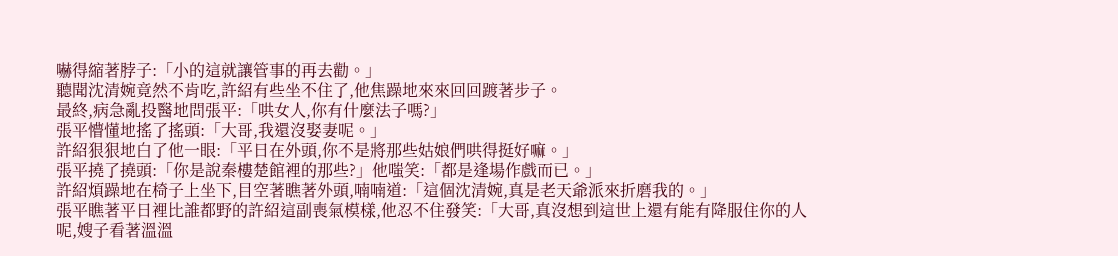嚇得縮著脖子:「小的這就讓管事的再去勸。」
聽聞沈清婉竟然不肯吃,許紹有些坐不住了,他焦躁地來來回回踱著步子。
最終,病急亂投醫地問張平:「哄女人,你有什麼法子嗎?」
張平懵懂地搖了搖頭:「大哥,我還沒娶妻呢。」
許紹狠狠地白了他一眼:「平日在外頭,你不是將那些姑娘們哄得挺好嘛。」
張平撓了撓頭:「你是說秦樓楚館裡的那些?」他嗤笑:「都是逢場作戲而已。」
許紹煩躁地在椅子上坐下,目空著瞧著外頭,喃喃道:「這個沈清婉,真是老天爺派來折磨我的。」
張平瞧著平日裡比誰都野的許紹這副喪氣模樣,他忍不住發笑:「大哥,真沒想到這世上還有能有降服住你的人呢,嫂子看著溫溫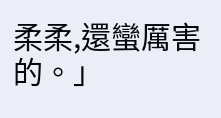柔柔,還蠻厲害的。」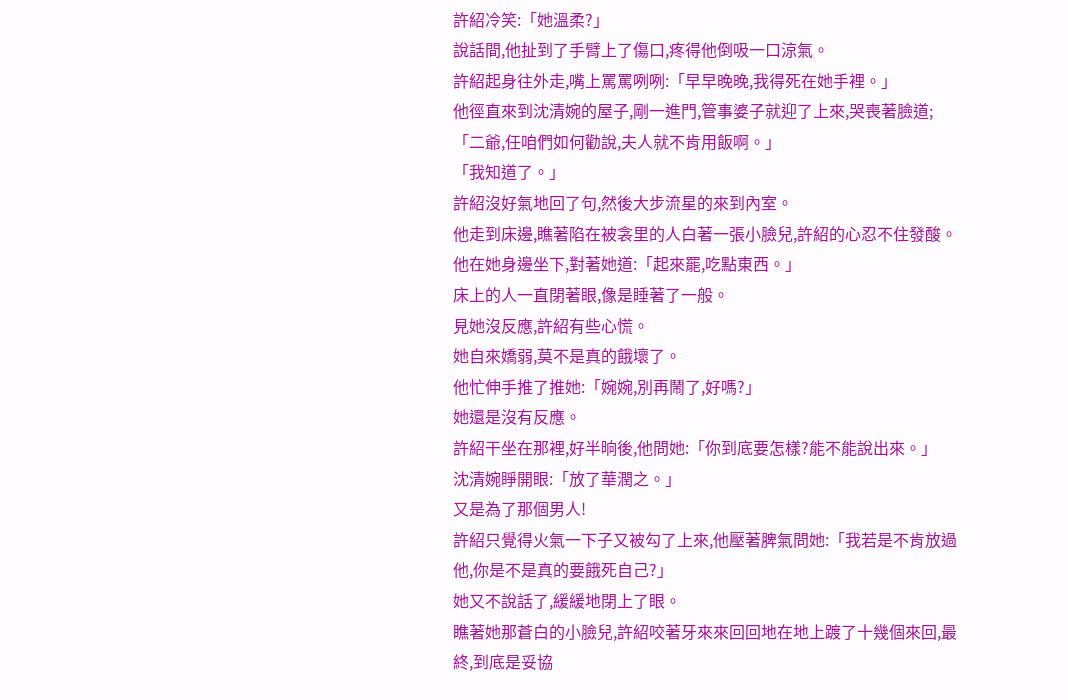許紹冷笑:「她溫柔?」
說話間,他扯到了手臂上了傷口,疼得他倒吸一口涼氣。
許紹起身往外走,嘴上罵罵咧咧:「早早晚晚,我得死在她手裡。」
他徑直來到沈清婉的屋子,剛一進門,管事婆子就迎了上來,哭喪著臉道;「二爺,任咱們如何勸說,夫人就不肯用飯啊。」
「我知道了。」
許紹沒好氣地回了句,然後大步流星的來到內室。
他走到床邊,瞧著陷在被衾里的人白著一張小臉兒,許紹的心忍不住發酸。
他在她身邊坐下,對著她道:「起來罷,吃點東西。」
床上的人一直閉著眼,像是睡著了一般。
見她沒反應,許紹有些心慌。
她自來嬌弱,莫不是真的餓壞了。
他忙伸手推了推她:「婉婉,別再鬧了,好嗎?」
她還是沒有反應。
許紹干坐在那裡,好半晌後,他問她:「你到底要怎樣?能不能說出來。」
沈清婉睜開眼:「放了華潤之。」
又是為了那個男人!
許紹只覺得火氣一下子又被勾了上來,他壓著脾氣問她:「我若是不肯放過他,你是不是真的要餓死自己?」
她又不說話了,緩緩地閉上了眼。
瞧著她那蒼白的小臉兒,許紹咬著牙來來回回地在地上踱了十幾個來回,最終,到底是妥協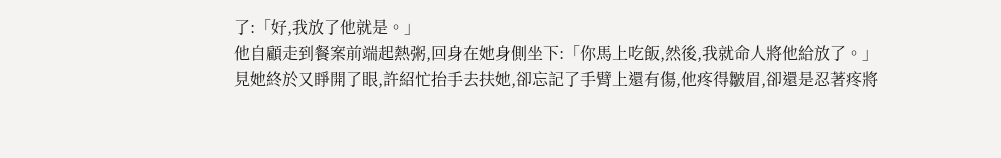了:「好,我放了他就是。」
他自顧走到餐案前端起熱粥,回身在她身側坐下:「你馬上吃飯,然後,我就命人將他給放了。」
見她終於又睜開了眼,許紹忙抬手去扶她,卻忘記了手臂上還有傷,他疼得皺眉,卻還是忍著疼將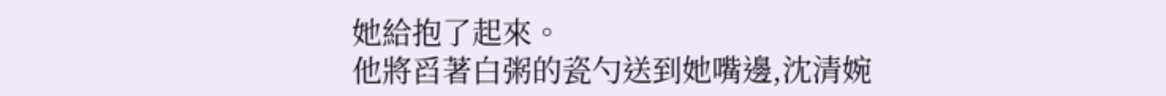她給抱了起來。
他將舀著白粥的瓷勺送到她嘴邊,沈清婉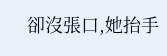卻沒張口,她抬手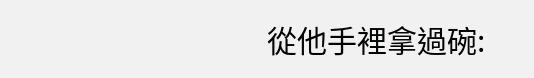從他手裡拿過碗: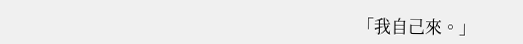「我自己來。」